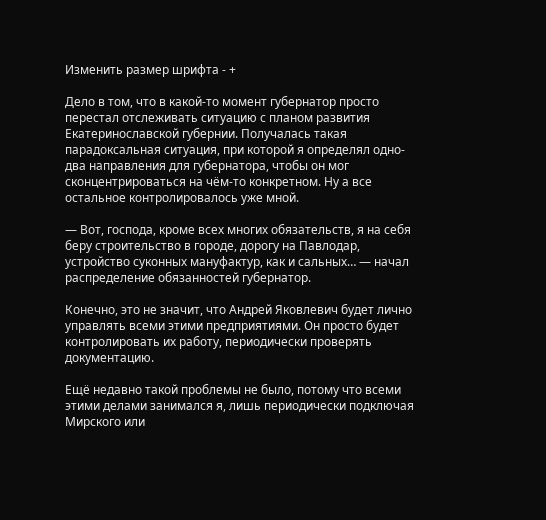Изменить размер шрифта - +

Дело в том, что в какой-то момент губернатор просто перестал отслеживать ситуацию с планом развития Екатеринославской губернии. Получалась такая парадоксальная ситуация, при которой я определял одно-два направления для губернатора, чтобы он мог сконцентрироваться на чём-то конкретном. Ну а все остальное контролировалось уже мной.

— Вот, господа, кроме всех многих обязательств, я на себя беру строительство в городе, дорогу на Павлодар, устройство суконных мануфактур, как и сальных… — начал распределение обязанностей губернатор.

Конечно, это не значит, что Андрей Яковлевич будет лично управлять всеми этими предприятиями. Он просто будет контролировать их работу, периодически проверять документацию.

Ещё недавно такой проблемы не было, потому что всеми этими делами занимался я, лишь периодически подключая Мирского или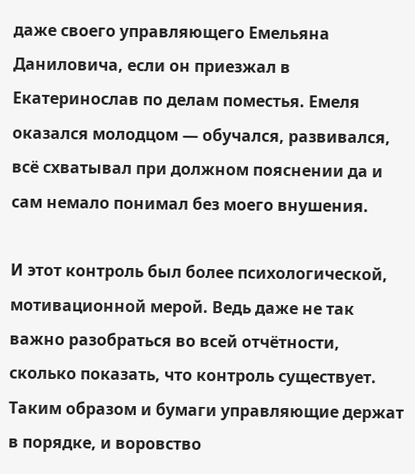даже своего управляющего Емельяна Даниловича, если он приезжал в Екатеринослав по делам поместья. Емеля оказался молодцом — обучался, развивался, всё схватывал при должном пояснении да и сам немало понимал без моего внушения.

И этот контроль был более психологической, мотивационной мерой. Ведь даже не так важно разобраться во всей отчётности, сколько показать, что контроль существует. Таким образом и бумаги управляющие держат в порядке, и воровство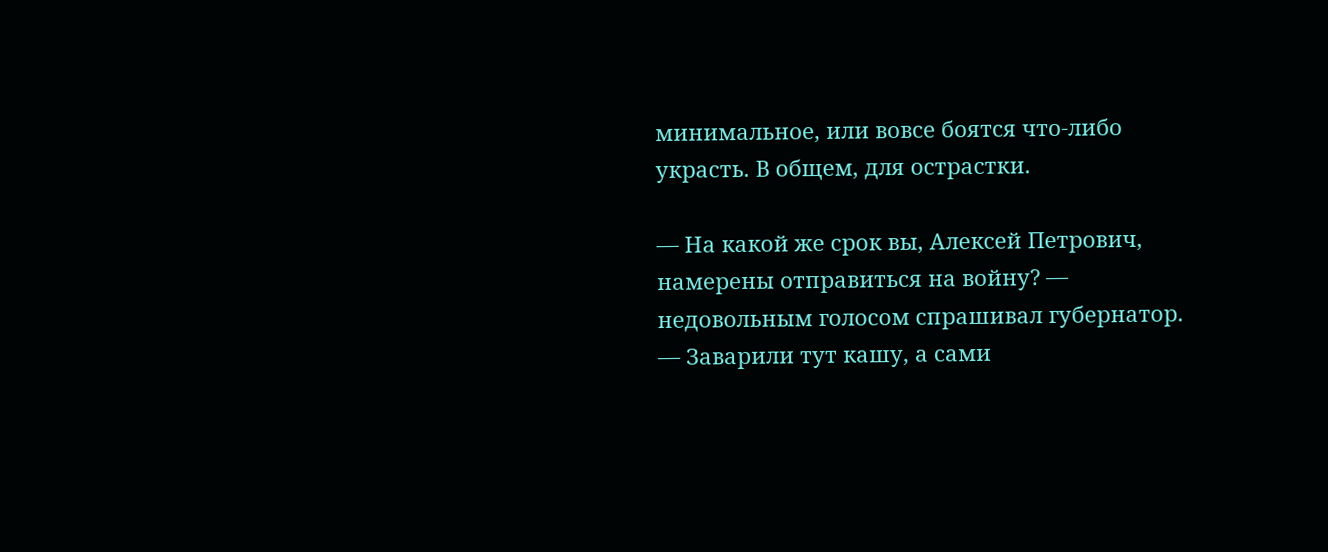минимальное, или вовсе боятся что-либо украсть. В общем, для острастки.

— На какой же срок вы, Алексей Петрович, намерены отправиться на войну? — недовольным голосом спрашивал губернатор. — Заварили тут кашу, а сами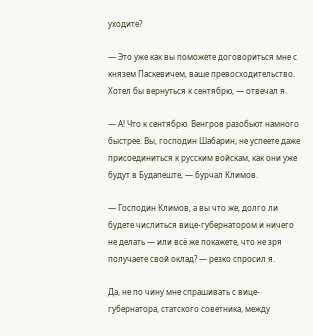уходите?

— Это уже как вы поможете договориться мне с князем Паскевичем, ваше превосходительство. Хотел бы вернуться к сентябрю, — отвечал я.

— А! Что к сентябрю. Венгров разобьют намного быстрее. Вы, господин Шабарин, не успеете даже присоединиться к русским войскам, как они уже будут в Будапеште, — бурчал Климов.

— Господин Климов, а вы что же, долго ли будете числиться вице-губернатором и ничего не делать — или всё же покажете, что не зря получаете свой оклад? — резко спросил я.

Да, не по чину мне спрашивать с вице-губернатора, статского советника, между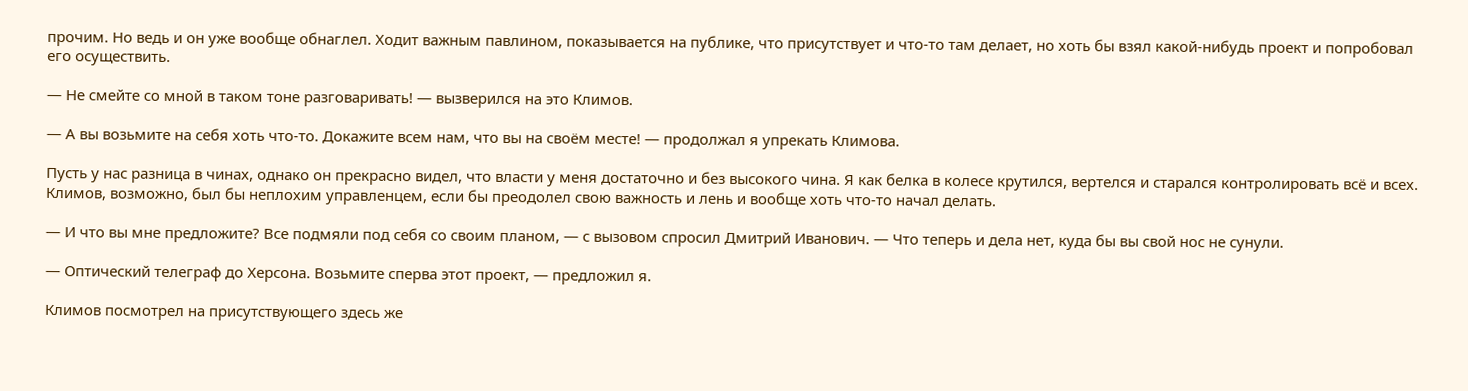прочим. Но ведь и он уже вообще обнаглел. Ходит важным павлином, показывается на публике, что присутствует и что-то там делает, но хоть бы взял какой-нибудь проект и попробовал его осуществить.

— Не смейте со мной в таком тоне разговаривать! — вызверился на это Климов.

— А вы возьмите на себя хоть что-то. Докажите всем нам, что вы на своём месте! — продолжал я упрекать Климова.

Пусть у нас разница в чинах, однако он прекрасно видел, что власти у меня достаточно и без высокого чина. Я как белка в колесе крутился, вертелся и старался контролировать всё и всех. Климов, возможно, был бы неплохим управленцем, если бы преодолел свою важность и лень и вообще хоть что-то начал делать.

— И что вы мне предложите? Все подмяли под себя со своим планом, — с вызовом спросил Дмитрий Иванович. — Что теперь и дела нет, куда бы вы свой нос не сунули.

— Оптический телеграф до Херсона. Возьмите сперва этот проект, — предложил я.

Климов посмотрел на присутствующего здесь же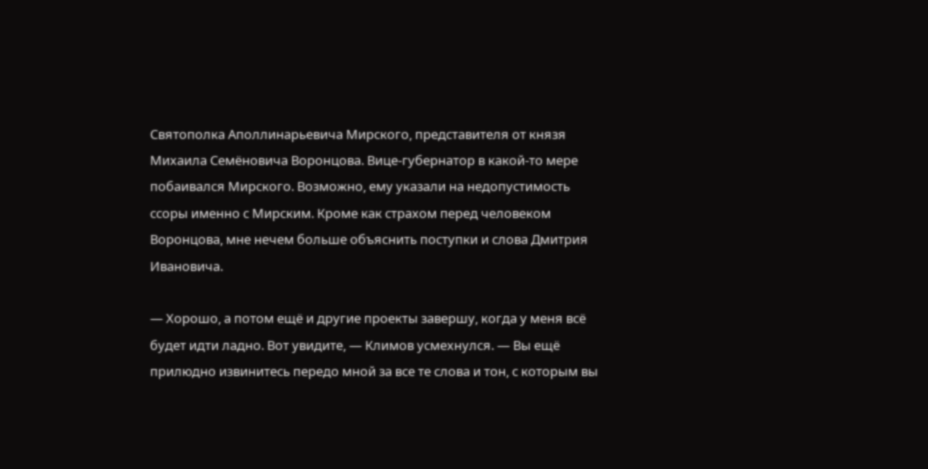Святополка Аполлинарьевича Мирского, представителя от князя Михаила Семёновича Воронцова. Вице-губернатор в какой-то мере побаивался Мирского. Возможно, ему указали на недопустимость ссоры именно с Мирским. Кроме как страхом перед человеком Воронцова, мне нечем больше объяснить поступки и слова Дмитрия Ивановича.

— Хорошо, а потом ещё и другие проекты завершу, когда у меня всё будет идти ладно. Вот увидите, — Климов усмехнулся. — Вы ещё прилюдно извинитесь передо мной за все те слова и тон, с которым вы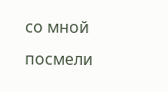со мной посмели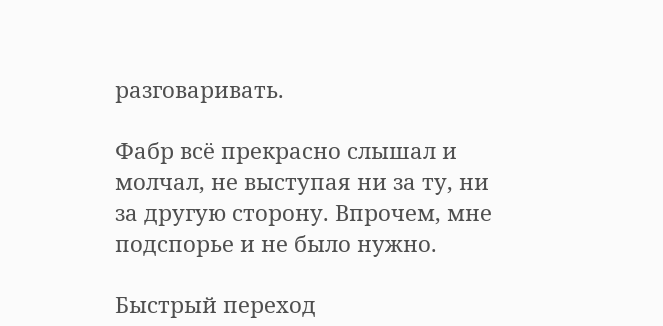разговаривать.

Фабр всё прекрасно слышал и молчал, не выступая ни за ту, ни за другую сторону. Впрочем, мне подспорье и не было нужно.

Быстрый переход